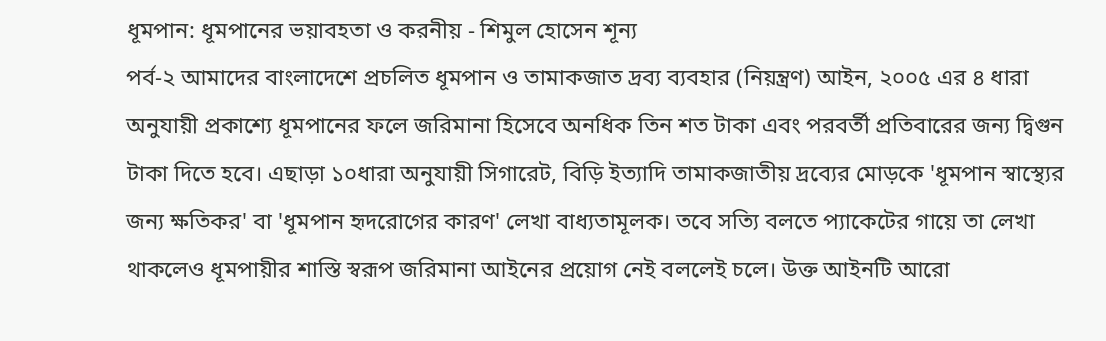ধূমপান: ধূমপানের ভয়াবহতা ও করনীয় - শিমুল হোসেন শূন্য
পর্ব-২ আমাদের বাংলাদেশে প্রচলিত ধূমপান ও তামাকজাত দ্রব্য ব্যবহার (নিয়ন্ত্রণ) আইন, ২০০৫ এর ৪ ধারা অনুযায়ী প্রকাশ্যে ধূমপানের ফলে জরিমানা হিসেবে অনধিক তিন শত টাকা এবং পরবর্তী প্রতিবারের জন্য দ্বিগুন টাকা দিতে হবে। এছাড়া ১০ধারা অনুযায়ী সিগারেট, বিড়ি ইত্যাদি তামাকজাতীয় দ্রব্যের মোড়কে 'ধূমপান স্বাস্থ্যের জন্য ক্ষতিকর' বা 'ধূমপান হৃদরোগের কারণ' লেখা বাধ্যতামূলক। তবে সত্যি বলতে প্যাকেটের গায়ে তা লেখা থাকলেও ধূমপায়ীর শাস্তি স্বরূপ জরিমানা আইনের প্রয়োগ নেই বললেই চলে। উক্ত আইনটি আরো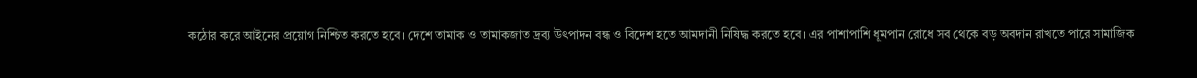কঠোর করে আইনের প্রয়োগ নিশ্চিত করতে হবে। দেশে তামাক ও তামাকজাত দ্রব্য উৎপাদন বন্ধ ও বিদেশ হতে আমদানী নিষিদ্ধ করতে হবে। এর পাশাপাশি ধূমপান রোধে সব থেকে বড় অবদান রাখতে পারে সামাজিক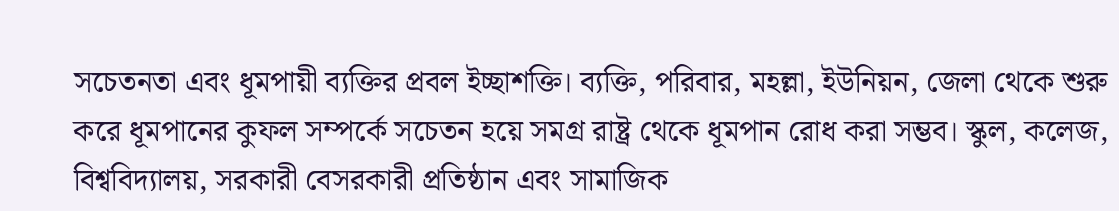সচেতনতা এবং ধূমপায়ী ব্যক্তির প্রবল ইচ্ছাশক্তি। ব্যক্তি, পরিবার, মহল্লা, ইউনিয়ন, জেলা থেকে শুরু করে ধূমপানের কুফল সম্পর্কে সচেতন হয়ে সমগ্র রাষ্ট্র থেকে ধূমপান রোধ করা সম্ভব। স্কুল, কলেজ, বিশ্ববিদ্যালয়, সরকারী বেসরকারী প্রতিষ্ঠান এবং সামাজিক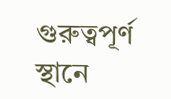গুরুত্বপূর্ণ স্থানে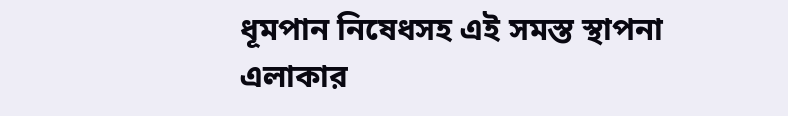ধূমপান নিষেধসহ এই সমস্ত স্থাপনা এলাকার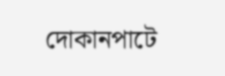দোকানপাটে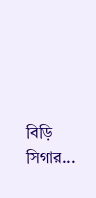বিড়ি সিগার...